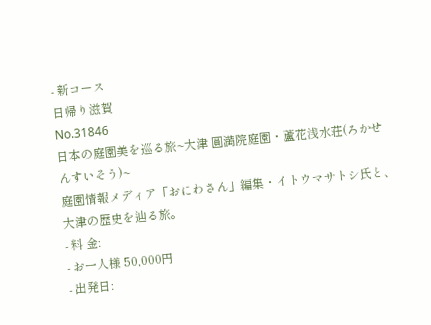- 新コース
日帰り滋賀
No.31846
日本の庭園美を巡る旅~大津 圓満院庭園・蘆花浅水荘(ろかせんすいそう)~
庭園情報メディア「おにわさん」編集・イトウマサトシ氏と、
大津の歴史を辿る旅。
- 料 金:
- お一人様 50,000円
- 出発日: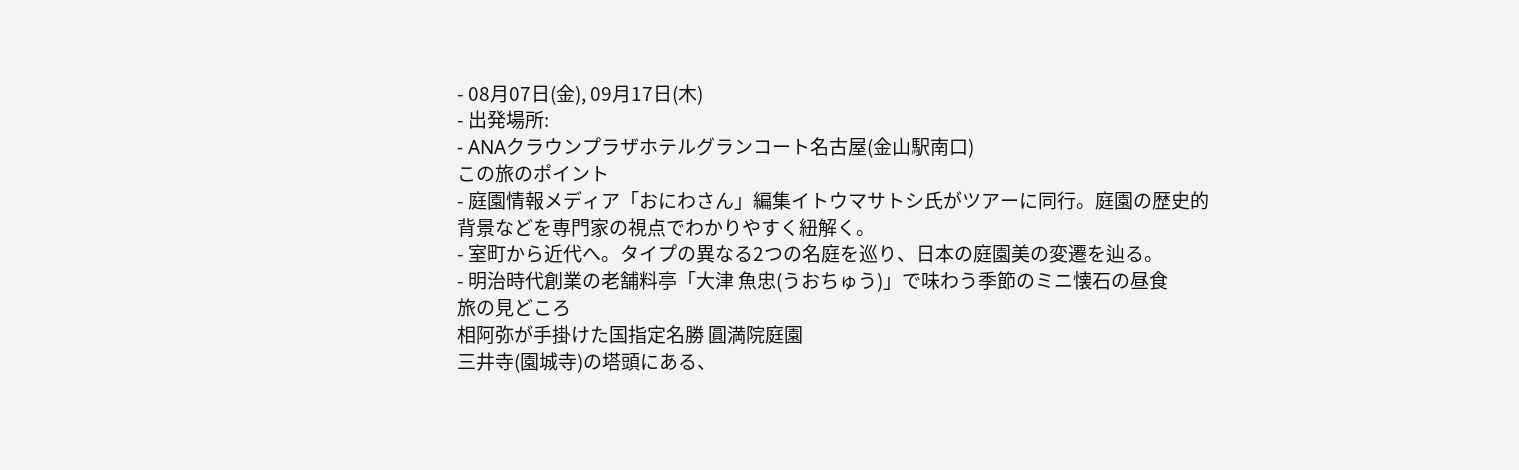- 08月07日(金), 09月17日(木)
- 出発場所:
- ANAクラウンプラザホテルグランコート名古屋(金山駅南口)
この旅のポイント
- 庭園情報メディア「おにわさん」編集イトウマサトシ氏がツアーに同行。庭園の歴史的背景などを専門家の視点でわかりやすく紐解く。
- 室町から近代へ。タイプの異なる2つの名庭を巡り、日本の庭園美の変遷を辿る。
- 明治時代創業の老舗料亭「大津 魚忠(うおちゅう)」で味わう季節のミニ懐石の昼食
旅の見どころ
相阿弥が手掛けた国指定名勝 圓満院庭園
三井寺(園城寺)の塔頭にある、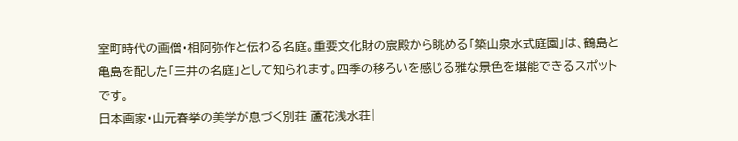室町時代の画僧・相阿弥作と伝わる名庭。重要文化財の宸殿から眺める「築山泉水式庭園」は、鶴島と亀島を配した「三井の名庭」として知られます。四季の移ろいを感じる雅な景色を堪能できるスポットです。
日本画家・山元春挙の美学が息づく別荘 蘆花浅水荘|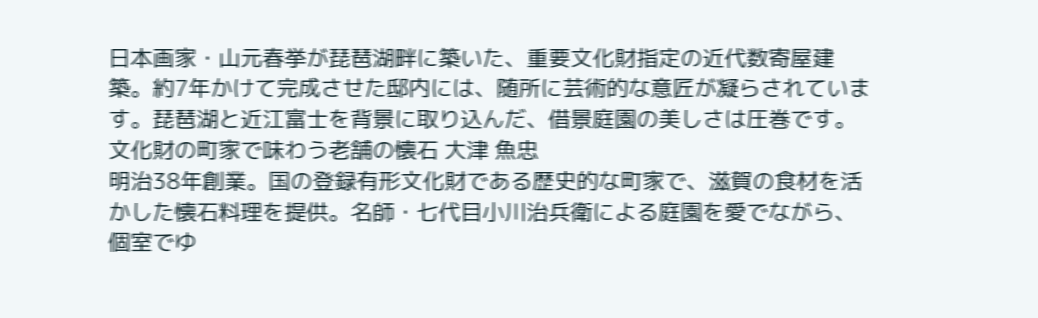日本画家・山元春挙が琵琶湖畔に築いた、重要文化財指定の近代数寄屋建築。約7年かけて完成させた邸内には、随所に芸術的な意匠が凝らされています。琵琶湖と近江富士を背景に取り込んだ、借景庭園の美しさは圧巻です。
文化財の町家で味わう老舗の懐石 大津 魚忠
明治38年創業。国の登録有形文化財である歴史的な町家で、滋賀の食材を活かした懐石料理を提供。名師・七代目小川治兵衛による庭園を愛でながら、個室でゆ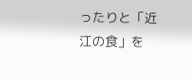ったりと「近江の食」を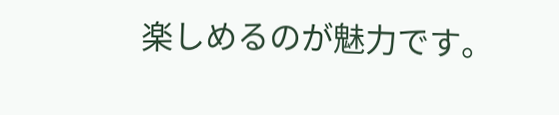楽しめるのが魅力です。